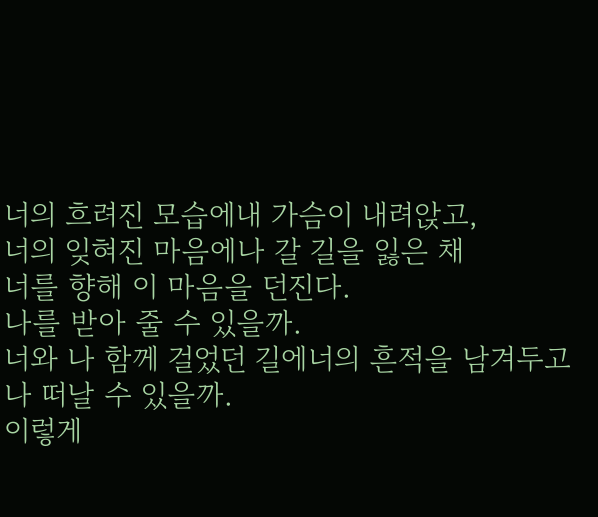너의 흐려진 모습에내 가슴이 내려앉고,
너의 잊혀진 마음에나 갈 길을 잃은 채
너를 향해 이 마음을 던진다.
나를 받아 줄 수 있을까.
너와 나 함께 걸었던 길에너의 흔적을 남겨두고나 떠날 수 있을까.
이렇게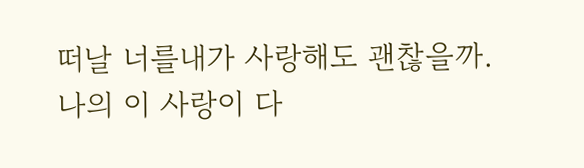떠날 너를내가 사랑해도 괜찮을까.
나의 이 사랑이 다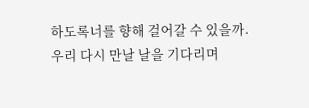하도록너를 향해 걸어갈 수 있을까.
우리 다시 만날 날을 기다리며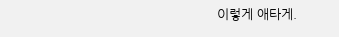이렇게 애타게.